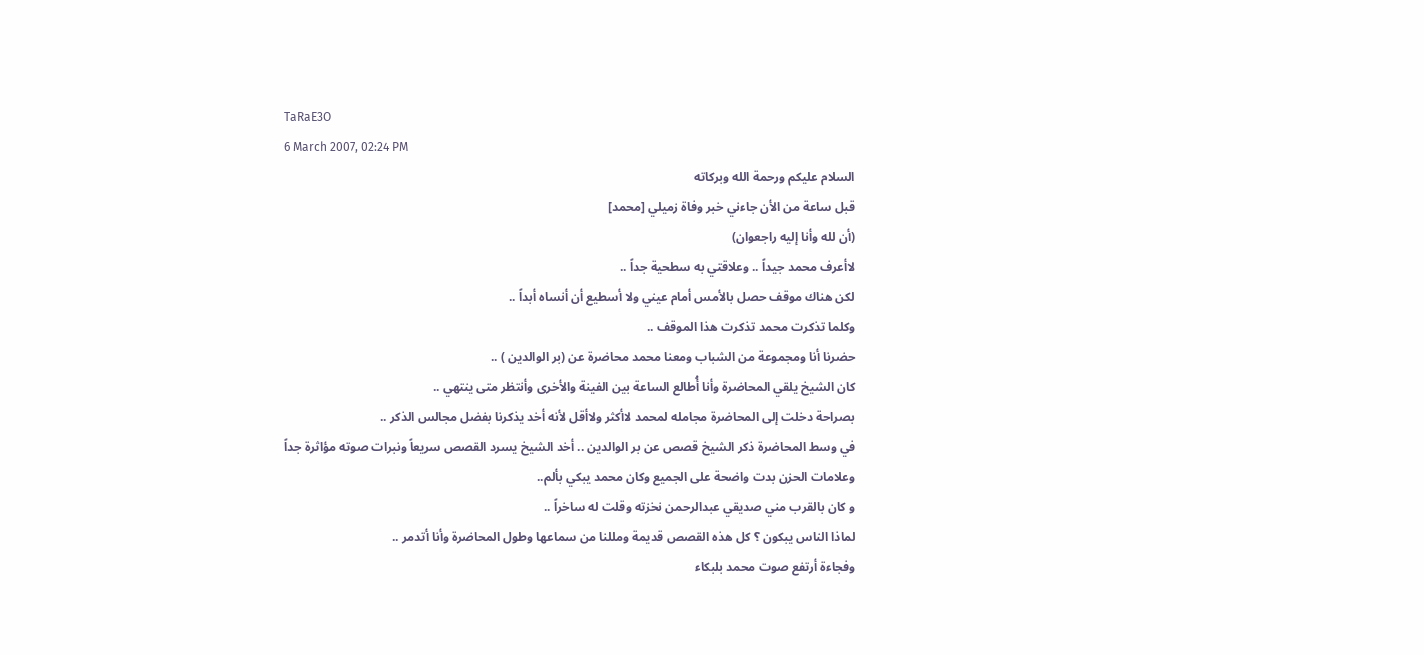TaRaE3O
6 March 2007, 02:24 PM
السلام عليكم ورحمة الله وبركاته
قبل ساعة من الأن جاءني خبر وفاة زميلي [محمد]
(أن لله وأنا إليه راجعوان)
لاأعرف محمد جيداً .. وعلاقتي به سطحية جداً ..
لكن هناك موقف حصل بالأمس أمام عيني ولا أسطيع أن أنساه أبداً ..
وكلما تذكرت محمد تذكرت هذا الموقف ..
حضرنا أنا ومجموعة من الشباب ومعنا محمد محاضرة عن (بر الوالدين ) ..
كان الشيخ يلقي المحاضرة وأنا أُطالع الساعة بين الفينة والأخرى وأنتظر متى ينتهي ..
بصراحة دخلت إلى المحاضرة مجامله لمحمد لاأكثر ولاأقل لأنه أخد يذكرنا بفضل مجالس الذكر ..
في وسط المحاضرة ذكر الشيخ قصص عن بر الوالدين .. أخد الشيخ يسرد القصص سريعاً ونبرات صوته مؤاثرة جداً
وعلامات الحزن بدت واضحة على الجميع وكان محمد يبكي بألم..
و كان بالقرب مني صديقي عبدالرحمن نخزته وقلت له ساخراً ..
لماذا الناس يبكون ؟ كل هذه القصص قديمة ومللنا من سماعها وطول المحاضرة وأنا أتدمر ..
وفجاءة أرتفع صوت محمد بلبكاء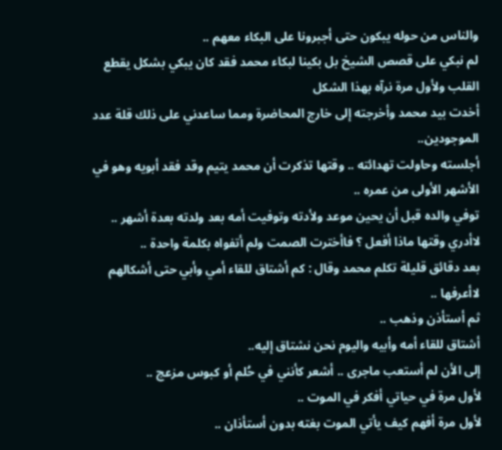والناس من حوله يبكون حتى أجبرونا على البكاء معهم ..
لم نبكي على قصص الشيخ بل بكينا لبكاء محمد فقد كان يبكي بشكل يقطع القلب ولأول مرة نرآه بهذا الشكل
أخدت بيد محمد وأخرجته إلى خارج المحاضرة ومما ساعدني على ذلك قلة عدد الموجودين..
أجلسته وحاولت تهدائته .. وقتها تذكرت أن محمد يتيم وقد فقد أبويه وهو في الأشهر الأولى من عمره ..
توفي والده قبل أن يحين موعد ولأدته وتوفيت أمه بعد ولدته بعدة أشهر ..
لاأدري وقتها ماذا أفعل ؟ فاأخترت الصمت ولم أتفواه بكلمة واحدة ..
بعد دقائق قليلة تكلم محمد وقال : كم أشتاق للقاء أمي وأبي حتى أشكالهم لاأعرفها ..
ثم أستأذن وذهب ..
أشتاق للقاء أمه وأبيه واليوم نحن نشتاق إليه..
إلى الأن لم أستعب ماجرى .. أشعر كأنني في حُلم أو كبوس مزعج ..
لأول مرة في حياتي أفكر في الموت ..
لأول مرة أفهم كيف يأتي الموت بغته بدون أستأذان ..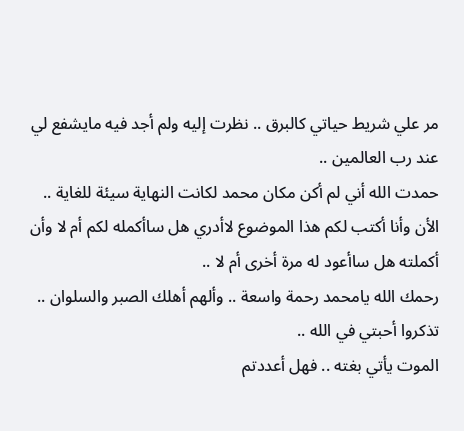مر علي شريط حياتي كالبرق .. نظرت إليه ولم أجد فيه مايشفع لي عند رب العالمين ..
حمدت الله أني لم أكن مكان محمد لكانت النهاية سيئة للغاية ..
الأن وأنا أكتب لكم هذا الموضوع لاأدري هل ساأكمله لكم أم لا وأن أكملته هل ساأعود له مرة أخرى أم لا ..
رحمك الله يامحمد رحمة واسعة .. وألهم أهلك الصبر والسلوان ..
تذكروا أحبتي في الله ..
الموت يأتي بغته .. فهل أعددتم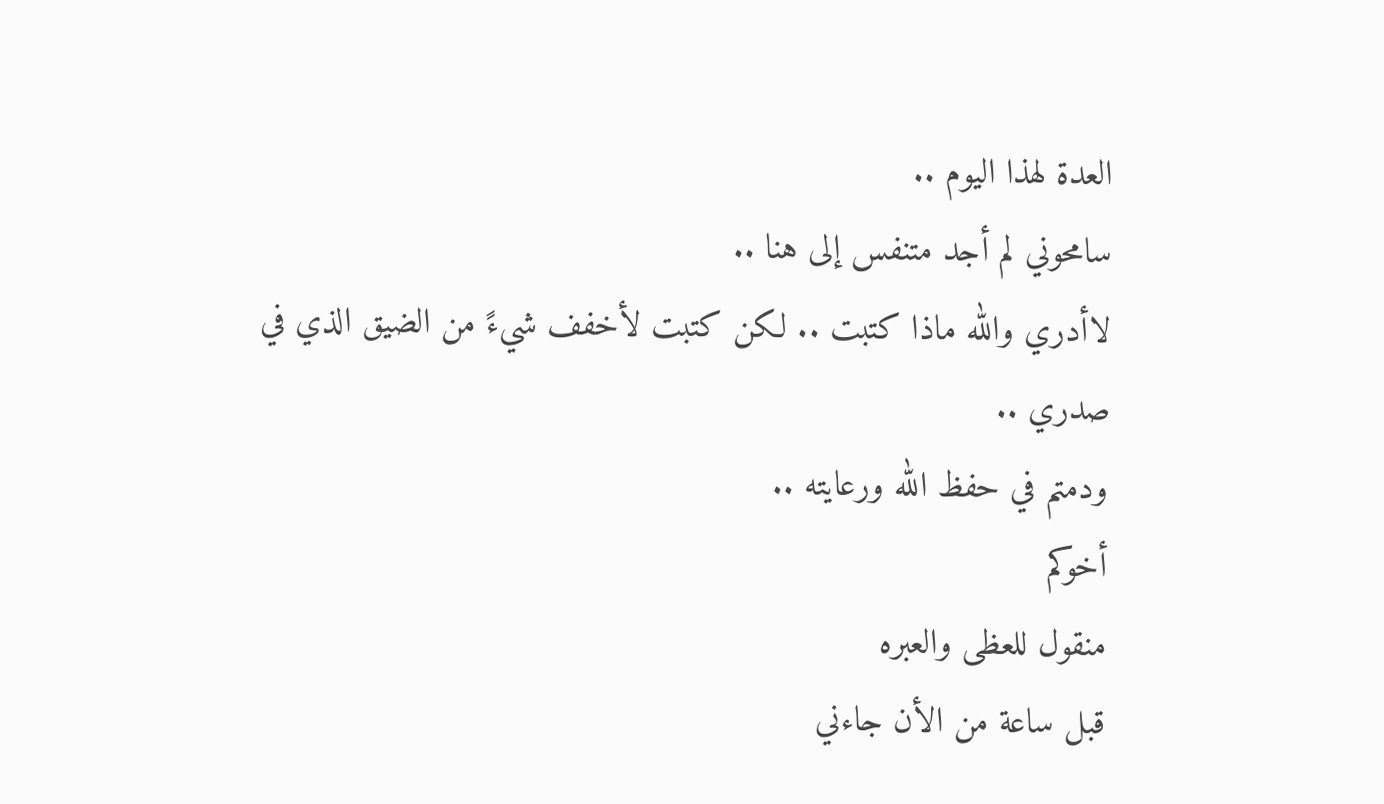العدة لهذا اليوم ..
سامحوني لم أجد متنفس إلى هنا ..
لاأدري والله ماذا كتبت .. لكن كتبت لأخفف شيءً من الضيق الذي في صدري ..
ودمتم في حفظ الله ورعايته ..
أخوكم
منقول للعظى والعبره
قبل ساعة من الأن جاءني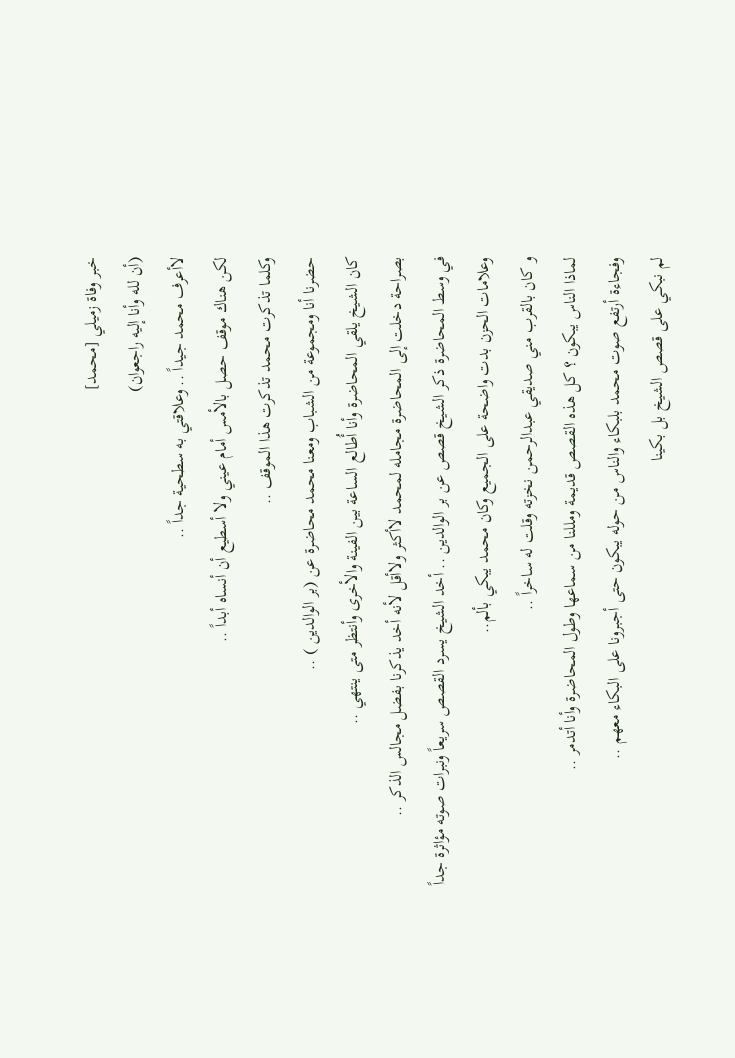خبر وفاة زميلي [محمد]
(أن لله وأنا إليه راجعوان)
لاأعرف محمد جيداً .. وعلاقتي به سطحية جداً ..
لكن هناك موقف حصل بالأمس أمام عيني ولا أسطيع أن أنساه أبداً ..
وكلما تذكرت محمد تذكرت هذا الموقف ..
حضرنا أنا ومجموعة من الشباب ومعنا محمد محاضرة عن (بر الوالدين ) ..
كان الشيخ يلقي المحاضرة وأنا أُطالع الساعة بين الفينة والأخرى وأنتظر متى ينتهي ..
بصراحة دخلت إلى المحاضرة مجامله لمحمد لاأكثر ولاأقل لأنه أخد يذكرنا بفضل مجالس الذكر ..
في وسط المحاضرة ذكر الشيخ قصص عن بر الوالدين .. أخد الشيخ يسرد القصص سريعاً ونبرات صوته مؤاثرة جداً
وعلامات الحزن بدت واضحة على الجميع وكان محمد يبكي بألم..
و كان بالقرب مني صديقي عبدالرحمن نخزته وقلت له ساخراً ..
لماذا الناس يبكون ؟ كل هذه القصص قديمة ومللنا من سماعها وطول المحاضرة وأنا أتدمر ..
وفجاءة أرتفع صوت محمد بلبكاء والناس من حوله يبكون حتى أجبرونا على البكاء معهم ..
لم نبكي على قصص الشيخ بل بكينا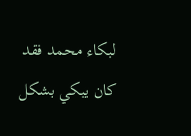لبكاء محمد فقد كان يبكي بشكل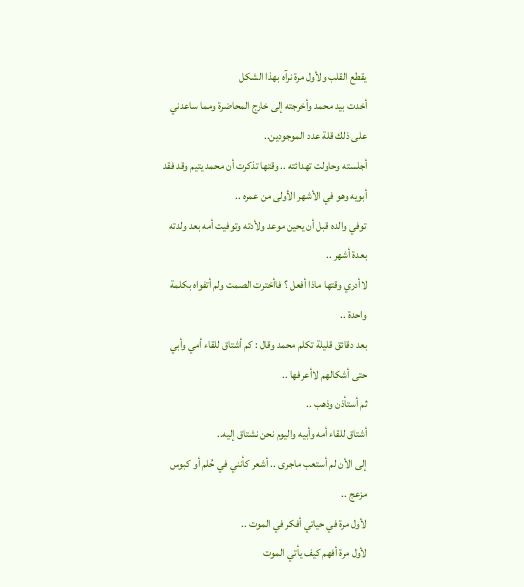يقطع القلب ولأول مرة نرآه بهذا الشكل
أخدت بيد محمد وأخرجته إلى خارج المحاضرة ومما ساعدني على ذلك قلة عدد الموجودين..
أجلسته وحاولت تهدائته .. وقتها تذكرت أن محمد يتيم وقد فقد أبويه وهو في الأشهر الأولى من عمره ..
توفي والده قبل أن يحين موعد ولأدته وتوفيت أمه بعد ولدته بعدة أشهر ..
لاأدري وقتها ماذا أفعل ؟ فاأخترت الصمت ولم أتفواه بكلمة واحدة ..
بعد دقائق قليلة تكلم محمد وقال : كم أشتاق للقاء أمي وأبي حتى أشكالهم لاأعرفها ..
ثم أستأذن وذهب ..
أشتاق للقاء أمه وأبيه واليوم نحن نشتاق إليه..
إلى الأن لم أستعب ماجرى .. أشعر كأنني في حُلم أو كبوس مزعج ..
لأول مرة في حياتي أفكر في الموت ..
لأول مرة أفهم كيف يأتي الموت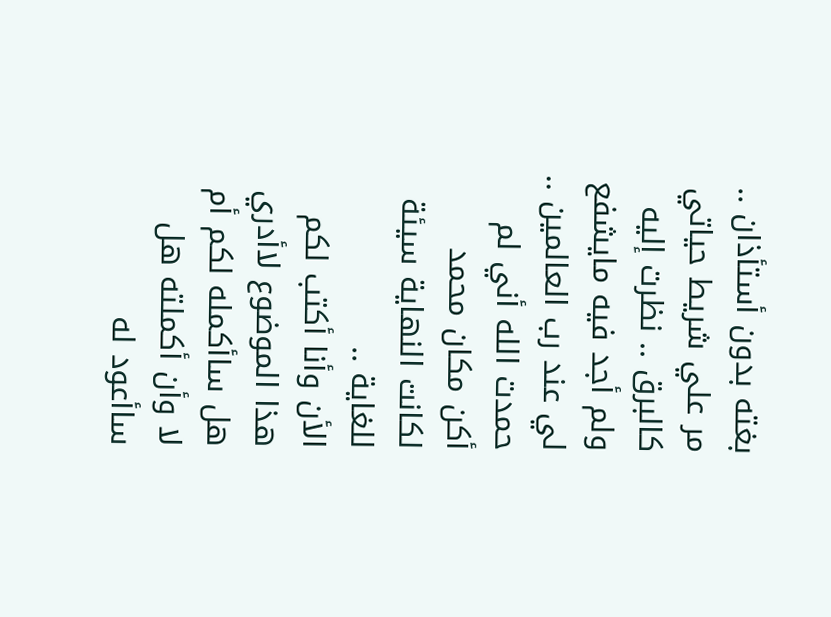بغته بدون أستأذان ..
مر علي شريط حياتي كالبرق .. نظرت إليه ولم أجد فيه مايشفع لي عند رب العالمين ..
حمدت الله أني لم أكن مكان محمد لكانت النهاية سيئة للغاية ..
الأن وأنا أكتب لكم هذا الموضوع لاأدري هل ساأكمله لكم أم لا وأن أكملته هل ساأعود له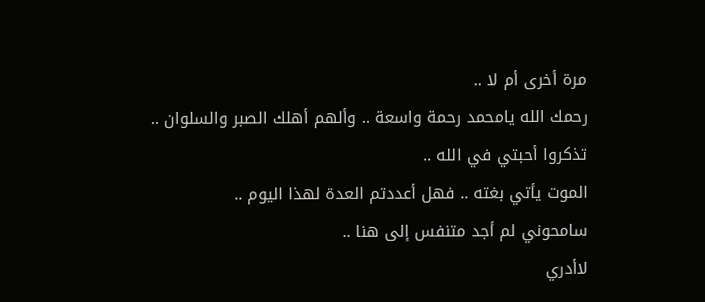مرة أخرى أم لا ..
رحمك الله يامحمد رحمة واسعة .. وألهم أهلك الصبر والسلوان ..
تذكروا أحبتي في الله ..
الموت يأتي بغته .. فهل أعددتم العدة لهذا اليوم ..
سامحوني لم أجد متنفس إلى هنا ..
لاأدري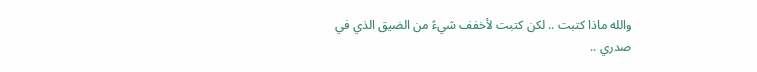والله ماذا كتبت .. لكن كتبت لأخفف شيءً من الضيق الذي في صدري ..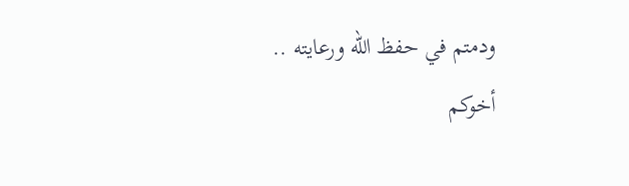ودمتم في حفظ الله ورعايته ..
أخوكم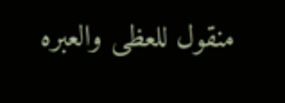منقول للعظى والعبره